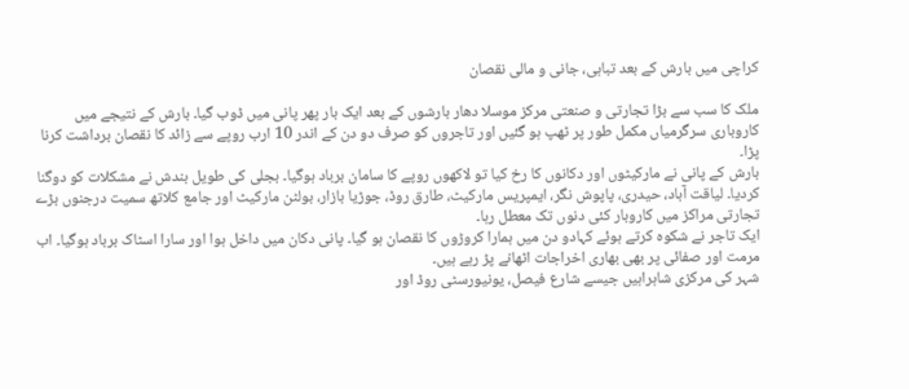کراچی میں بارش کے بعد تباہی، جانی و مالی نقصان

ملک کا سب سے بڑا تجارتی و صنعتی مرکز موسلا دھار بارشوں کے بعد ایک بار پھر پانی میں ڈوب گیا۔ بارش کے نتیجے میں کاروباری سرگرمیاں مکمل طور پر ٹھپ ہو گئیں اور تاجروں کو صرف دو دن کے اندر 10 ارب روپے سے زائد کا نقصان برداشت کرنا پڑا۔
بارش کے پانی نے مارکیٹوں اور دکانوں کا رخ کیا تو لاکھوں روپے کا سامان برباد ہوگیا۔ بجلی کی طویل بندش نے مشکلات کو دوگنا کردیا۔ لیاقت آباد، حیدری، پاپوش نگر، ایمپریس مارکیٹ، طارق روڈ، جوڑیا بازار، بولٹن مارکیٹ اور جامع کلاتھ سمیت درجنوں بڑے تجارتی مراکز میں کاروبار کئی دنوں تک معطل رہا۔
ایک تاجر نے شکوہ کرتے ہوئے کہادو دن میں ہمارا کروڑوں کا نقصان ہو گیا۔ پانی دکان میں داخل ہوا اور سارا اسٹاک برباد ہوگیا۔ اب مرمت اور صفائی پر بھی بھاری اخراجات اٹھانے پڑ رہے ہیں۔
شہر کی مرکزی شاہراہیں جیسے شارع فیصل، یونیورسٹی روڈ اور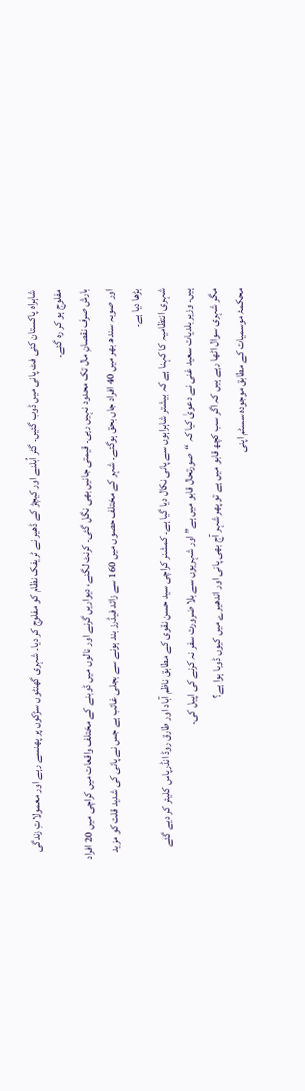شاہراہ پاکستان کئی فٹ پانی میں ڈوب گئیں۔ گٹر اُبلنے اور کیچڑ کے ڈھیر نے ٹریفک نظام کو مفلوج کر دیا۔ شہری گھنٹوں سڑکوں پر پھنسے رہے اور معمولاتِ زندگی مفلوج ہو کر رہ گئے۔
بارش صرف نقصانِ مال تک محدود نہیں رہی۔ قیمتی جانیں بھی نگل گئی۔ کرنٹ لگنے، دیواریں گرنے اور نالوں میں ڈوبنے کے مختلف واقعات میں کراچی میں 20 افراد اور صوبہ سندھ بھر میں 40 افراد جاں بحق ہوگئے۔ شہر کے مختلف حصوں میں 160 سے زائد فیڈرز بند ہونے سے بجلی غائب ہے جس نے پانی کی شدید قلت کو مزید بڑھا دیا ہے۔
شہری انتظامیہ کا کہنا ہے کہ بیشتر شاہراہوں سے پانی نکال دیا گیا ہے۔ کمشنر کراچی سید حسن نقوی کے مطابق ناظم آباد اور طارق روڈ انڈرپاس کلیئر کر دیے گئے ہیں۔ وزیر بلدیات سعید غنی نے دعویٰ کیا کہ “صورتحال قابو میں ہے” اور شہریوں سے بلا ضرورت سفر نہ کرنے کی اپیل کی۔
مگر شہری سوال اٹھا رہے ہیں کہ اگر سب کچھ قابو میں ہے تو پھر شہر آج بھی پانی اور اندھیرے میں کیوں ڈوبا ہوا ہے؟
محکمۂ موسمیات کے مطابق موجودہ سسٹم اپنی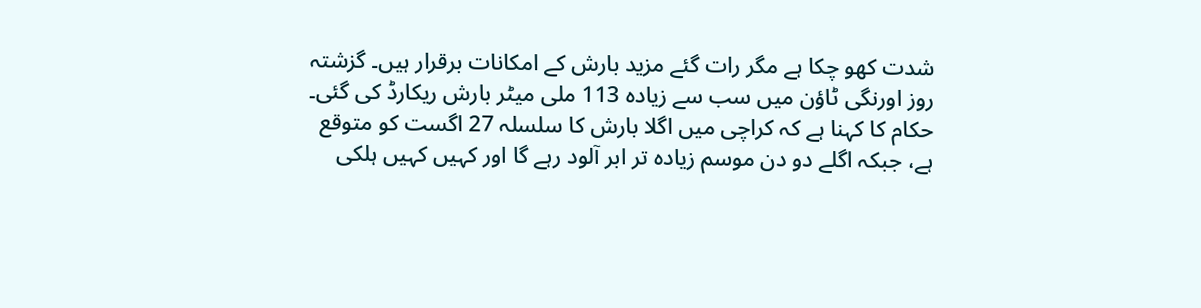شدت کھو چکا ہے مگر رات گئے مزید بارش کے امکانات برقرار ہیں۔ گزشتہ روز اورنگی ٹاؤن میں سب سے زیادہ 113 ملی میٹر بارش ریکارڈ کی گئی۔ حکام کا کہنا ہے کہ کراچی میں اگلا بارش کا سلسلہ 27 اگست کو متوقع ہے، جبکہ اگلے دو دن موسم زیادہ تر ابر آلود رہے گا اور کہیں کہیں ہلکی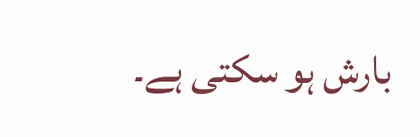بارش ہو سکتی ہے۔